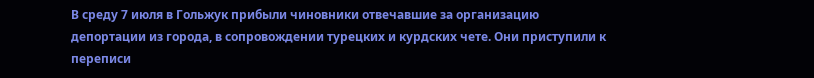В среду 7 июля в Гольжук прибыли чиновники отвечавшие за организацию депортации из города, в сопровождении турецких и курдских чете. Они приступили к переписи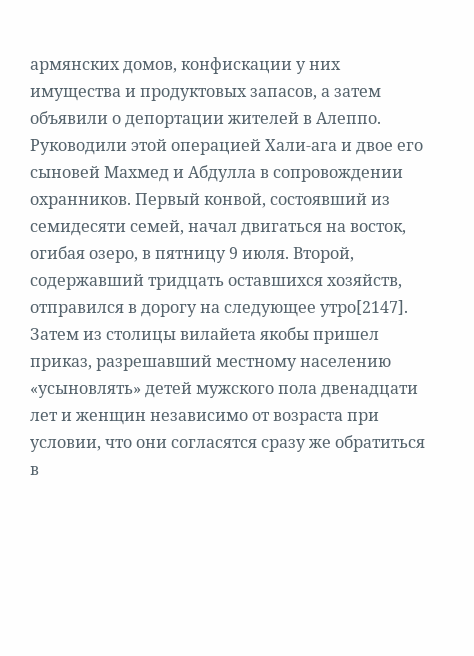армянских домов, конфискации у них имущества и продуктовых запасов, а затем объявили о депортации жителей в Алеппо. Руководили этой операцией Хали-ага и двое его сыновей Махмед и Абдулла в сопровождении охранников. Первый конвой, состоявший из семидесяти семей, начал двигаться на восток, огибая озеро, в пятницу 9 июля. Второй, содержавший тридцать оставшихся хозяйств, отправился в дорогу на следующее утро[2147]. Затем из столицы вилайета якобы пришел приказ, разрешавший местному населению «усыновлять» детей мужского пола двенадцати лет и женщин независимо от возраста при условии, что они согласятся сразу же обратиться в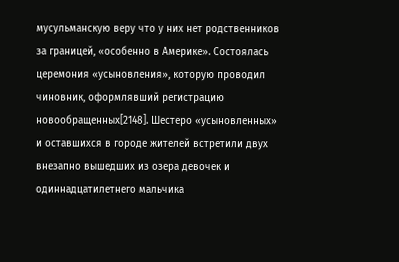мусульманскую веру что у них нет родственников за границей, «особенно в Америке». Состоялась церемония «усыновления», которую проводил чиновник, оформлявший регистрацию новообращенных[2148]. Шестеро «усыновленных» и оставшихся в городе жителей встретили двух внезапно вышедших из озера девочек и одиннадцатилетнего мальчика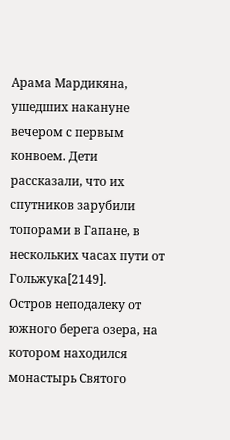Арама Мардикяна, ушедших накануне вечером с первым конвоем. Дети рассказали, что их спутников зарубили топорами в Гапане, в нескольких часах пути от Гольжука[2149].
Остров неподалеку от южного берега озера, на котором находился монастырь Святого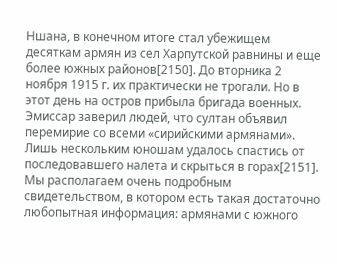Ншана, в конечном итоге стал убежищем десяткам армян из сел Харпутской равнины и еще более южных районов[2150]. До вторника 2 ноября 1915 г. их практически не трогали. Но в этот день на остров прибыла бригада военных. Эмиссар заверил людей, что султан объявил перемирие со всеми «сирийскими армянами». Лишь нескольким юношам удалось спастись от последовавшего налета и скрыться в горах[2151]. Мы располагаем очень подробным свидетельством, в котором есть такая достаточно любопытная информация: армянами с южного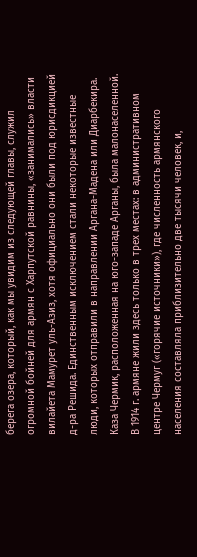берега озера, который, как мы увидим из следующей главы, служил огромной бойней для армян с Харпутской равнины, «занимались» власти вилайета Мамурет уль-Азиз, хотя официально они были под юрисдикцией д-ра Решида. Единственным исключением стали некоторые известные люди, которых отправили в направлении Аргана-Мадена или Диарбекира.
Каза Чермик, расположенная на юго-западе Арганы, была малонаселенной. В 1914 г. армяне жили здесь только в трех местах: в административном центре Чермуг («горячие источники»), где численность армянского населения составляла приблизительно две тысячи человек, и,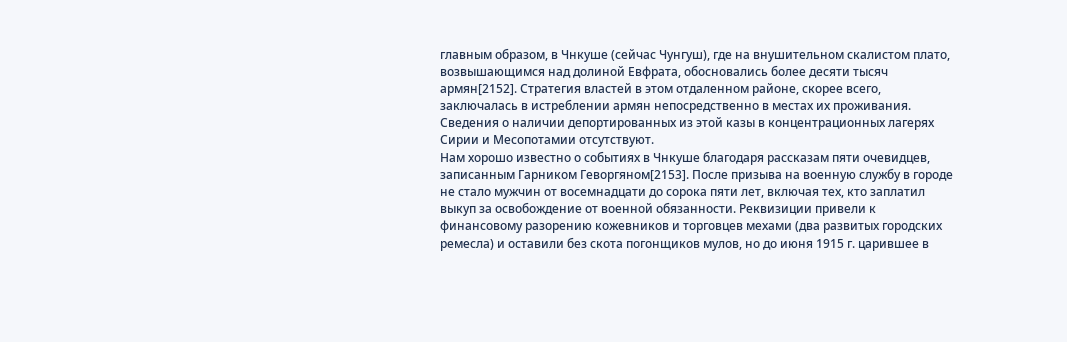главным образом, в Чнкуше (сейчас Чунгуш), где на внушительном скалистом плато, возвышающимся над долиной Евфрата, обосновались более десяти тысяч армян[2152]. Стратегия властей в этом отдаленном районе, скорее всего, заключалась в истреблении армян непосредственно в местах их проживания. Сведения о наличии депортированных из этой казы в концентрационных лагерях Сирии и Месопотамии отсутствуют.
Нам хорошо известно о событиях в Чнкуше благодаря рассказам пяти очевидцев, записанным Гарником Геворгяном[2153]. После призыва на военную службу в городе не стало мужчин от восемнадцати до сорока пяти лет, включая тех, кто заплатил выкуп за освобождение от военной обязанности. Реквизиции привели к финансовому разорению кожевников и торговцев мехами (два развитых городских ремесла) и оставили без скота погонщиков мулов, но до июня 1915 г. царившее в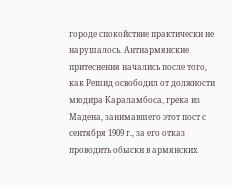городе спокойствие практически не нарушалось. Антиармянские притеснения начались после того, как Решид освободил от должности мюдира Караламбоса, грека из Мадена, занимавшего этот пост с сентября 1909 г., за его отказ проводить обыски в армянских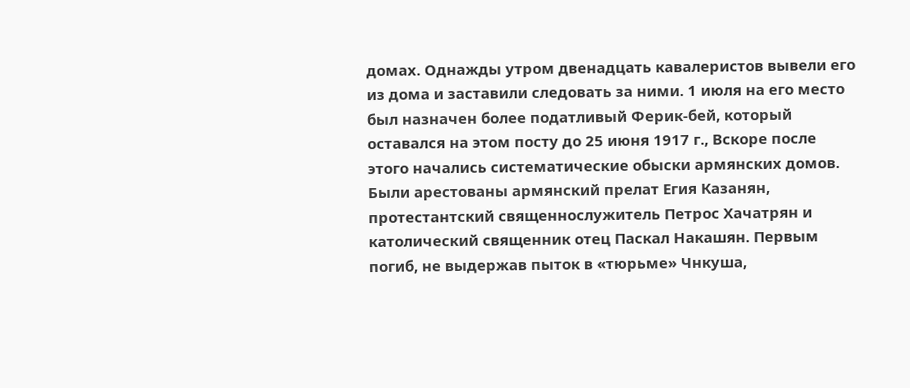домах. Однажды утром двенадцать кавалеристов вывели его из дома и заставили следовать за ними. 1 июля на его место был назначен более податливый Ферик-бей, который оставался на этом посту до 25 июня 1917 г., Вскоре после этого начались систематические обыски армянских домов. Были арестованы армянский прелат Егия Казанян, протестантский священнослужитель Петрос Хачатрян и католический священник отец Паскал Накашян. Первым погиб, не выдержав пыток в «тюрьме» Чнкуша,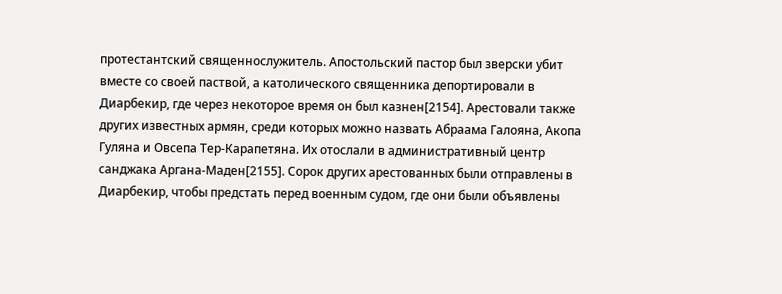протестантский священнослужитель. Апостольский пастор был зверски убит вместе со своей паствой, а католического священника депортировали в Диарбекир, где через некоторое время он был казнен[2154]. Арестовали также других известных армян, среди которых можно назвать Абраама Галояна, Акопа Гуляна и Овсепа Тер-Карапетяна. Их отослали в административный центр санджака Аргана-Маден[2155]. Сорок других арестованных были отправлены в Диарбекир, чтобы предстать перед военным судом, где они были объявлены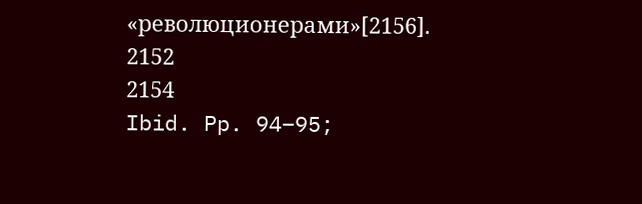«революционерами»[2156].
2152
2154
Ibid. Pp. 94–95;